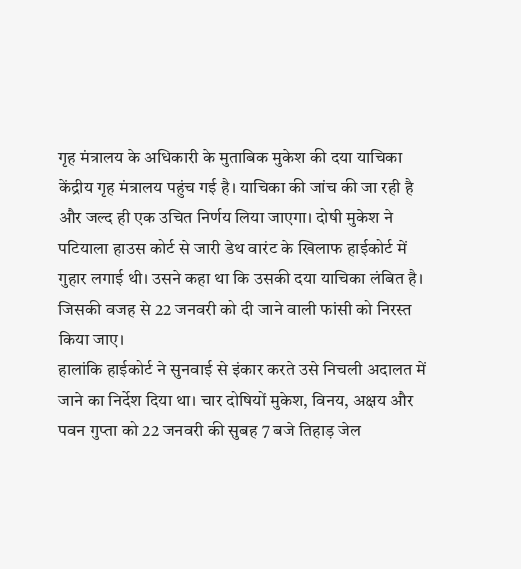गृह मंत्रालय के अधिकारी के मुताबिक मुकेश की दया याचिका केंद्रीय गृह मंत्रालय पहुंच गई है। याचिका की जांच की जा रही है और जल्द ही एक उचित निर्णय लिया जाएगा। दोषी मुकेश ने पटियाला हाउस कोर्ट से जारी डेथ वारंट के खिलाफ हाईकोर्ट में गुहार लगाई थी। उसने कहा था कि उसकी दया याचिका लंबित है। जिसकी वजह से 22 जनवरी को दी जाने वाली फांसी को निरस्त किया जाए।
हालांकि हाईकोर्ट ने सुनवाई से इंकार करते उसे निचली अदालत में जाने का निर्देश दिया था। चार दोषियों मुकेश, विनय, अक्षय और पवन गुप्ता को 22 जनवरी की सुबह 7 बजे तिहाड़ जेल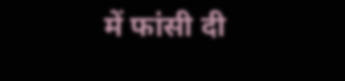में फांसी दी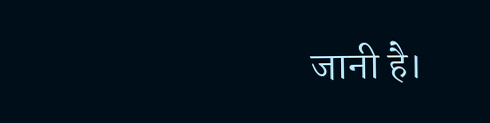जानी है।